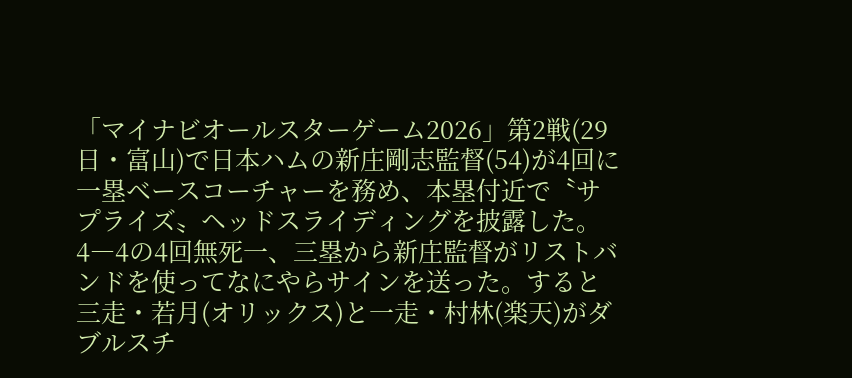「マイナビオールスターゲーム2026」第2戦(29日・富山)で日本ハムの新庄剛志監督(54)が4回に一塁ベースコーチャーを務め、本塁付近で〝サプライズ〟ヘッドスライディングを披露した。
4―4の4回無死一、三塁から新庄監督がリストバンドを使ってなにやらサインを送った。すると三走・若月(オリックス)と一走・村林(楽天)がダブルスチ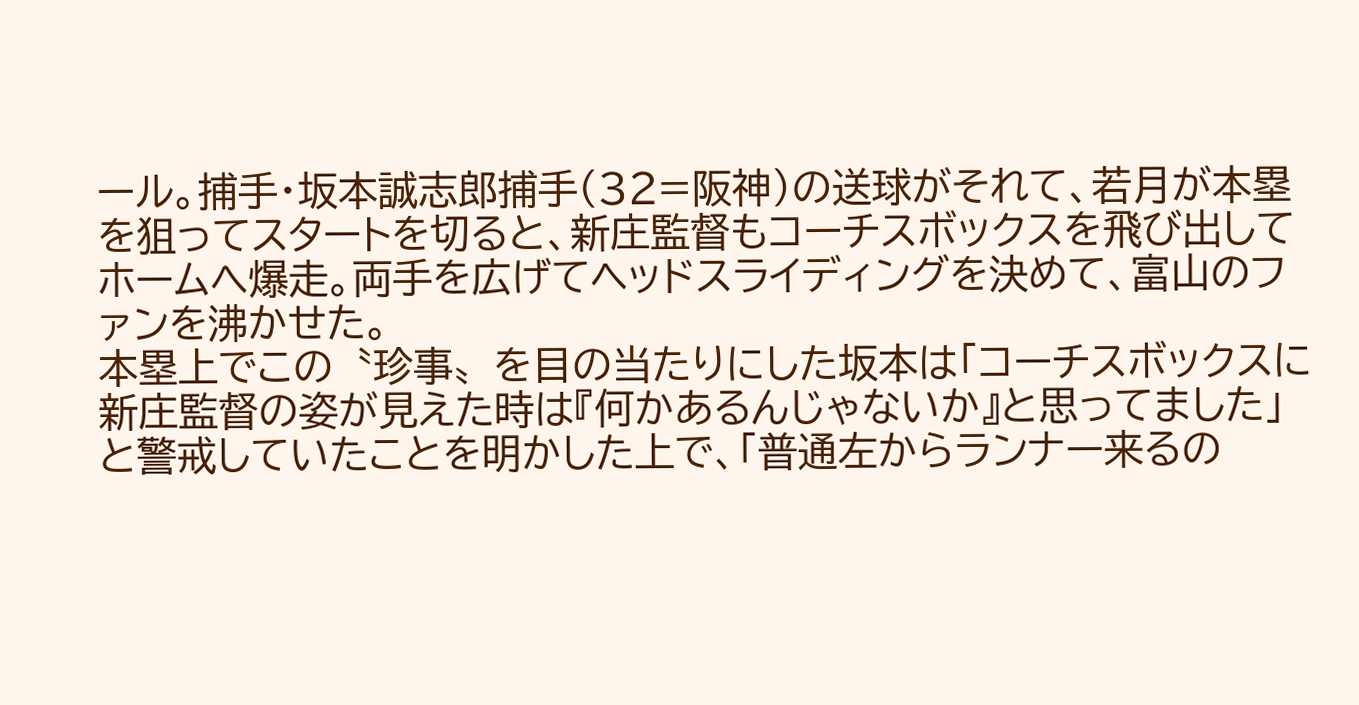ール。捕手・坂本誠志郎捕手(32=阪神)の送球がそれて、若月が本塁を狙ってスタートを切ると、新庄監督もコーチスボックスを飛び出してホームへ爆走。両手を広げてヘッドスライディングを決めて、富山のファンを沸かせた。
本塁上でこの〝珍事〟を目の当たりにした坂本は「コーチスボックスに新庄監督の姿が見えた時は『何かあるんじゃないか』と思ってました」と警戒していたことを明かした上で、「普通左からランナー来るの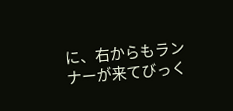に、右からもランナーが来てびっく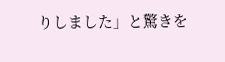りしました」と驚きを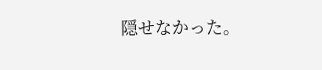隠せなかった。